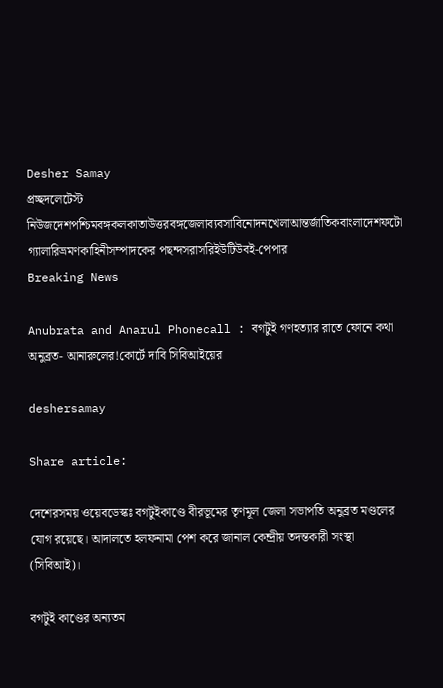Desher Samay
প্রচ্ছদলেটেস্ট নিউজদেশপশ্চিমবঙ্গকলকাতাউত্তরবঙ্গজেলাব্যবসাবিনোদনখেলাআন্তর্জাতিকবাংলাদেশফটো গ্যালারিভ্রমণকাহিনীসম্পাদকের পছন্দসরাসরিইউটিউবই-পেপার
Breaking News

Anubrata and Anarul Phonecall : বগটুই গণহত্যার রাতে ফোনে কথা অনুব্রত- আনারুলের!কোর্টে দাবি সিবিআইয়ের

deshersamay

Share article:

দেশেরসময় ওয়েবডেস্কঃ বগটুইকাণ্ডে বীরভূমের তৃণমূল জেলা সভাপতি অনুব্রত মণ্ডলের যোগ রয়েছে। আদালতে হলফনামা পেশ করে জানাল কেন্দ্রীয় তদন্তকারী সংস্থা (সিবিআই)।

বগটুই কাণ্ডের অন্যতম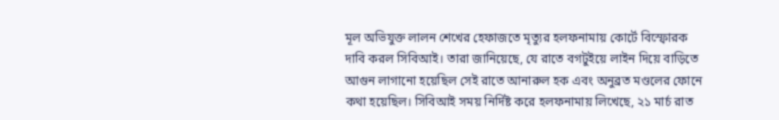মূল অভিযুক্ত লালন শেখের হেফাজতে মৃত্যুর হলফনামায় কোর্টে বিস্ফোরক দাবি করল সিবিআই। তারা জানিয়েছে, যে রাতে বগটুইয়ে লাইন দিয়ে বাড়িতে আগুন লাগানো হয়েছিল সেই রাতে আনারুল হক এবং অনুব্রত মণ্ডলের ফোনে কথা হয়েছিল। সিবিআই সময় নির্দিষ্ট করে হলফনামায় লিখেছে, ২১ মার্চ রাত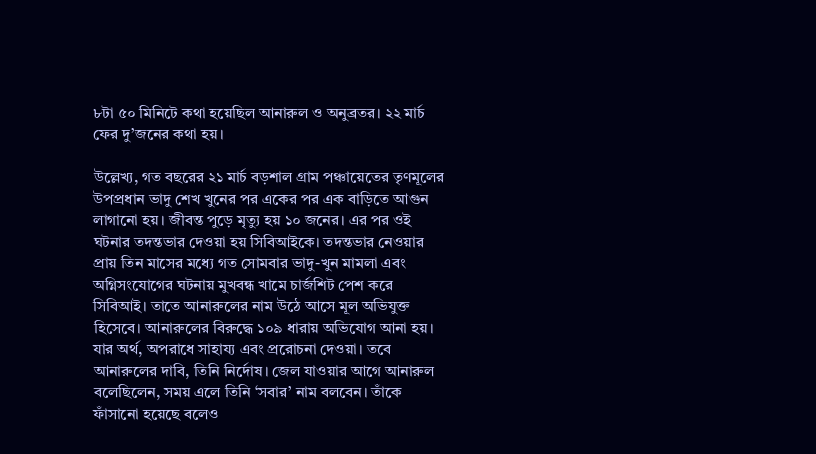৮টা ৫০ মিনিটে কথা হয়েছিল আনারুল ও অনুব্রতর। ২২ মার্চ ফের দু’জনের কথা হয়।

উল্লেখ্য, গত বছরের ২১ মার্চ বড়শাল গ্রাম পঞ্চায়েতের তৃণমূলের উপপ্রধান ভাদু শেখ খুনের পর একের পর এক বাড়িতে আগুন লাগানো হয়। জীবন্ত পুড়ে মৃত্যু হয় ১০ জনের। এর পর ওই ঘটনার তদন্তভার দেওয়া হয় সিবিআইকে। তদন্তভার নেওয়ার প্রায় তিন মাসের মধ্যে গত সোমবার ভাদু-খুন মামলা এবং অগ্নিসংযোগের ঘটনায় মুখবন্ধ খামে চার্জশিট পেশ করে সিবিআই। তাতে আনারুলের নাম উঠে আসে মূল অভিযুক্ত হিসেবে। আনারুলের বিরুদ্ধে ১০৯ ধারায় অভিযোগ আনা হয়। যার অর্থ, অপরাধে সাহায্য এবং প্ররোচনা দেওয়া। তবে আনারুলের দাবি, তিনি নির্দোষ। জেল যাওয়ার আগে আনারুল বলেছিলেন, সময় এলে তিনি ‘সবার’ নাম বলবেন। তাঁকে ফাঁসানো হয়েছে বলেও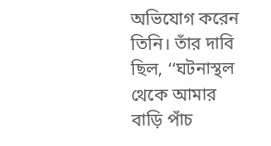অভিযোগ করেন তিনি। তাঁর দাবি ছিল, ‘‘ঘটনাস্থল থেকে আমার বাড়ি পাঁচ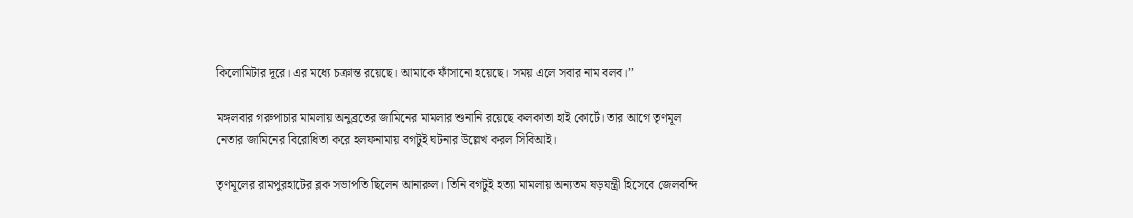কিলোমিটার দূরে। এর মধ্যে চক্রান্ত রয়েছে। আমাকে ফাঁসানো হয়েছে। সময় এলে সবার নাম বলব।’’

মঙ্গলবার গরুপাচার মামলায় অনুব্রতের জামিনের মামলার শুনানি রয়েছে কলকাতা হাই কোর্টে। তার আগে তৃণমূল নেতার জামিনের বিরোধিতা করে হলফনামায় বগটুই ঘটনার উল্লেখ করল সিবিআই।

তৃণমূলের রামপুরহাটের ব্লক সভাপতি ছিলেন আনারুল। তিনি বগটুই হত্যা মামলায় অন্যতম ষড়যন্ত্রী হিসেবে জেলবন্দি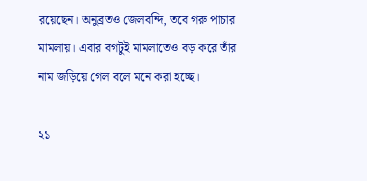রয়েছেন। অনুব্রতও জেলবন্দি, তবে গরু পাচার মামলায়। এবার বগটুই মামলাতেও বড় করে তাঁর নাম জড়িয়ে গেল বলে মনে করা হচ্ছে।

২১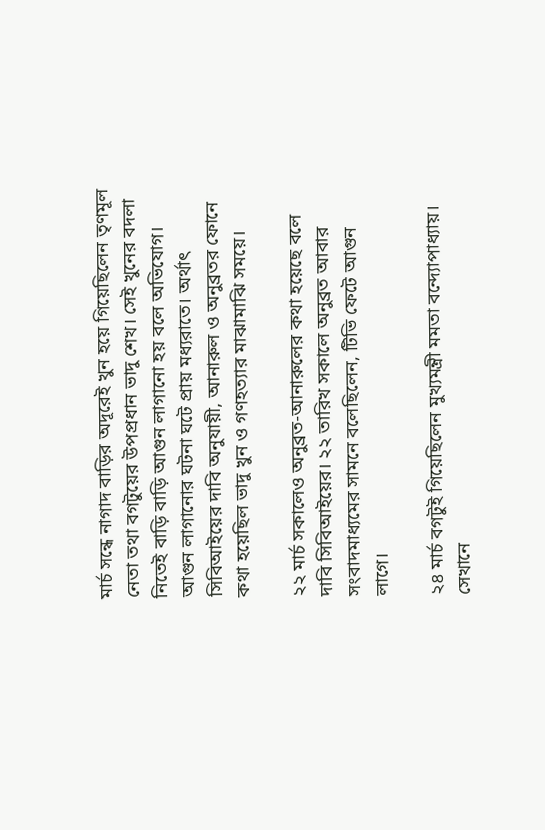মার্চ সন্ধে নাগাদ বাড়ির অদূরেই খুন হয়ে গিয়েছিলেন তৃণমূল নেতা তথা বগটুয়ের উপপ্রধান ভাদু শেখ। সেই খুনের বদলা নিতেই বাড়ি বাড়ি আগুন লাগানো হয় বলে অভিযোগ। আগুন লাগানোর ঘটনা ঘটে প্রায় মধ্যরাতে। অর্থাৎ সিবিআইয়ের দাবি অনুযায়ী, আনারুল ও অনুব্রতর ফোনে কথা হয়েছিল ভাদু খুন ও গণহত্যার মাঝামাঝি সময়ে।

২২ মার্চ সকালেও অনুব্রত-আনারুলের কথা হয়েছে বলে দাবি সিবিআইয়ের। ২২ তারিখ সকালে অনুব্রত আবার সংবাদমাধ্যমের সামনে বলেছিলেন, টিভি ফেটে আগুন লাগে।

২৪ মার্চ বগটুই গিয়েছিলেন মুখ্যমন্ত্রী মমতা বন্দ্যোপাধ্যায়। সেখানে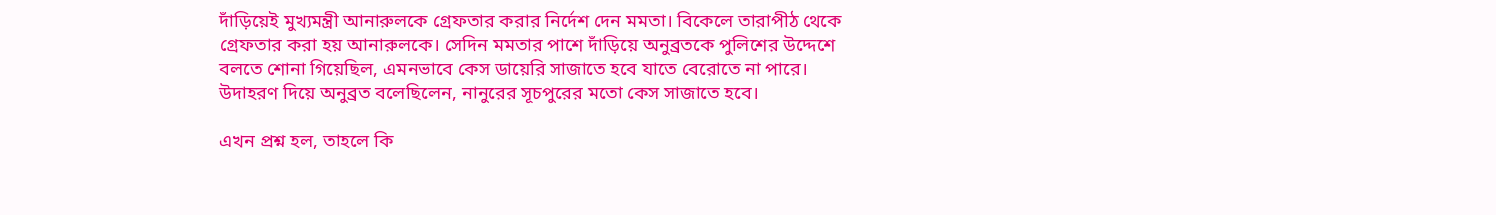দাঁড়িয়েই মুখ্যমন্ত্রী আনারুলকে গ্রেফতার করার নির্দেশ দেন মমতা। বিকেলে তারাপীঠ থেকে গ্রেফতার করা হয় আনারুলকে। সেদিন মমতার পাশে দাঁড়িয়ে অনুব্রতকে পুলিশের উদ্দেশে বলতে শোনা গিয়েছিল, এমনভাবে কেস ডায়েরি সাজাতে হবে যাতে বেরোতে না পারে। উদাহরণ দিয়ে অনুব্রত বলেছিলেন, নানুরের সূচপুরের মতো কেস সাজাতে হবে।

এখন প্রশ্ন হল, তাহলে কি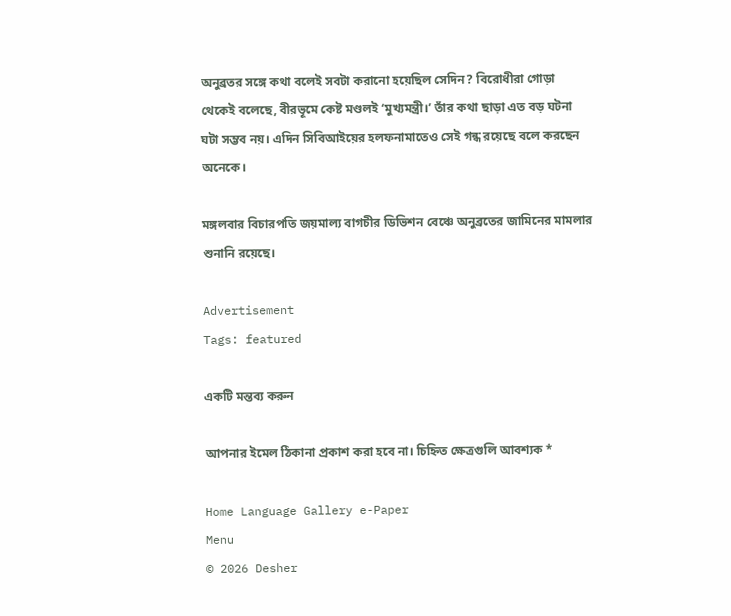অনুব্রতর সঙ্গে কথা বলেই সবটা করানো হয়েছিল সেদিন? বিরোধীরা গোড়া থেকেই বলেছে, বীরভূমে কেষ্ট মণ্ডলই ‘মুখ্যমন্ত্রী।’ তাঁর কথা ছাড়া এত বড় ঘটনা ঘটা সম্ভব নয়। এদিন সিবিআইয়ের হলফনামাতেও সেই গন্ধ রয়েছে বলে করছেন অনেকে।

মঙ্গলবার বিচারপতি জয়মাল্য বাগচীর ডিভিশন বেঞ্চে অনুব্রতের জামিনের মামলার শুনানি রয়েছে।

Advertisement
Tags: featured

একটি মন্তব্য করুন

আপনার ইমেল ঠিকানা প্রকাশ করা হবে না। চিহ্নিত ক্ষেত্রগুলি আবশ্যক *

Home Language Gallery e-Paper
Menu
© 2026 Desher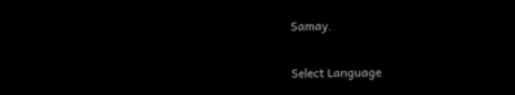Samay.

Select Language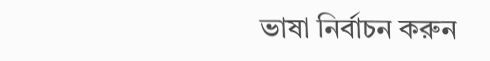ভাষা নির্বাচন করুন